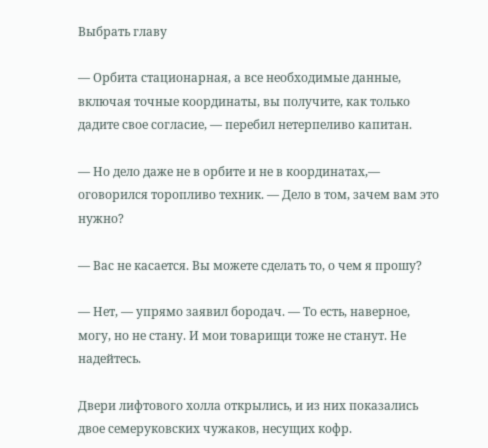Выбрать главу

— Орбита стационарная, а все необходимые данные, включая точные координаты, вы получите, как только дадите свое согласие, — перебил нетерпеливо капитан.

— Но дело даже не в орбите и не в координатах,— оговорился торопливо техник. — Дело в том, зачем вам это нужно?

— Вас не касается. Вы можете сделать то, о чем я прошу?

— Нет, — упрямо заявил бородач. — То есть, наверное, могу, но не стану. И мои товарищи тоже не станут. Не надейтесь.

Двери лифтового холла открылись, и из них показались двое семеруковских чужаков, несущих кофр.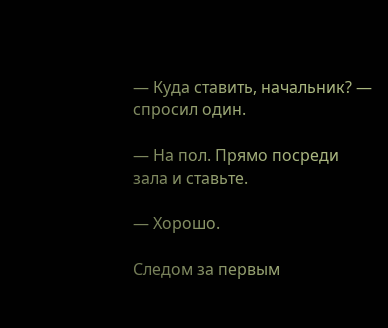— Куда ставить, начальник? — спросил один.

— На пол. Прямо посреди зала и ставьте.

— Хорошо.

Следом за первым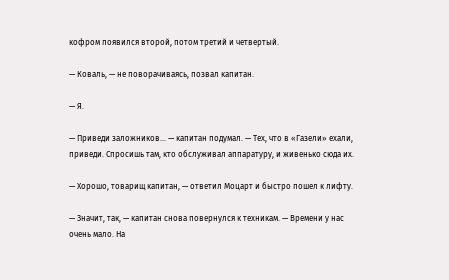кофром появился второй, потом третий и четвертый.

— Коваль, — не поворачиваясь, позвал капитан.

— Я.

— Приведи заложников... — капитан подумал. — Тех, что в «Газели» ехали, приведи. Спросишь там, кто обслуживал аппаратуру, и живенько сюда их.

— Хорошо, товарищ капитан, — ответил Моцарт и быстро пошел к лифту.

— Значит, так, — капитан снова повернулся к техникам. — Времени у нас очень мало. На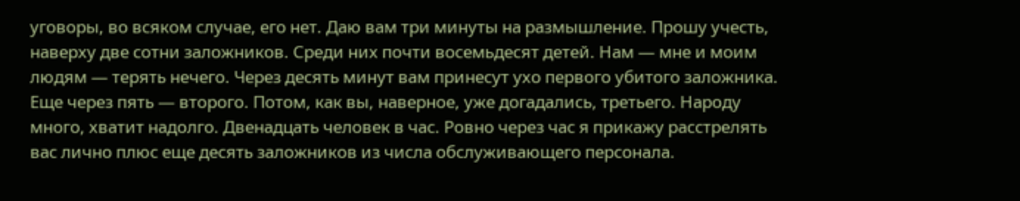уговоры, во всяком случае, его нет. Даю вам три минуты на размышление. Прошу учесть, наверху две сотни заложников. Среди них почти восемьдесят детей. Нам — мне и моим людям — терять нечего. Через десять минут вам принесут ухо первого убитого заложника. Еще через пять — второго. Потом, как вы, наверное, уже догадались, третьего. Народу много, хватит надолго. Двенадцать человек в час. Ровно через час я прикажу расстрелять вас лично плюс еще десять заложников из числа обслуживающего персонала.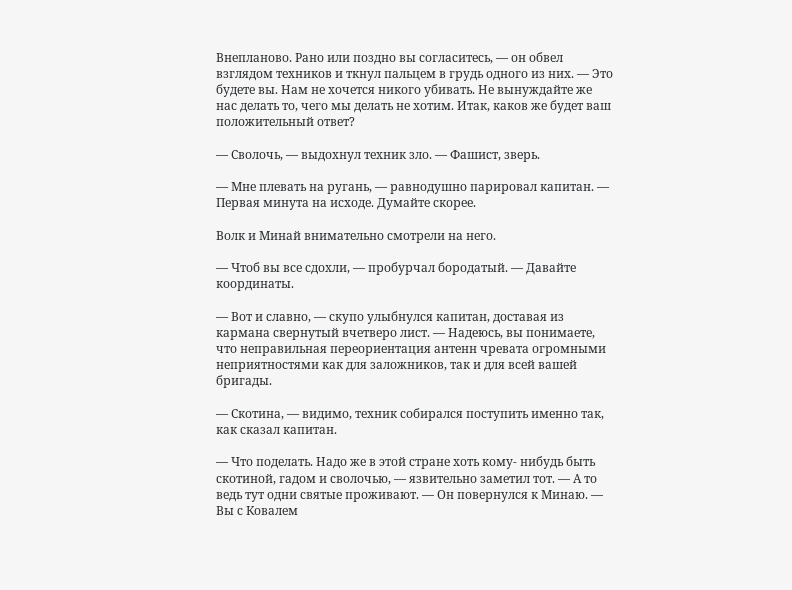Внепланово. Рано или поздно вы согласитесь, — он обвел взглядом техников и ткнул пальцем в грудь одного из них. — Это будете вы. Нам не хочется никого убивать. Не вынуждайте же нас делать то, чего мы делать не хотим. Итак, каков же будет ваш положительный ответ?

— Сволочь, — выдохнул техник зло. — Фашист, зверь.

— Мне плевать на ругань, — равнодушно парировал капитан. — Первая минута на исходе. Думайте скорее.

Волк и Минай внимательно смотрели на него.

— Чтоб вы все сдохли, — пробурчал бородатый. — Давайте координаты.

— Вот и славно, — скупо улыбнулся капитан, доставая из кармана свернутый вчетверо лист. — Надеюсь, вы понимаете, что неправильная переориентация антенн чревата огромными неприятностями как для заложников, так и для всей вашей бригады.

— Скотина, — видимо, техник собирался поступить именно так, как сказал капитан.

— Что поделать. Надо же в этой стране хоть кому- нибудь быть скотиной, гадом и сволочью, — язвительно заметил тот. — А то ведь тут одни святые проживают. — Он повернулся к Минаю. — Вы с Ковалем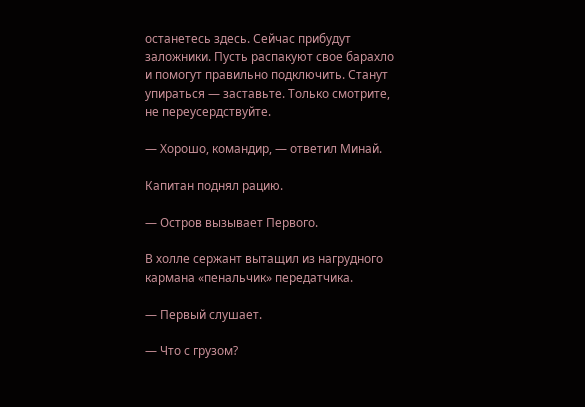останетесь здесь. Сейчас прибудут заложники. Пусть распакуют свое барахло и помогут правильно подключить. Станут упираться — заставьте. Только смотрите, не переусердствуйте.

— Хорошо, командир, — ответил Минай.

Капитан поднял рацию.

— Остров вызывает Первого.

В холле сержант вытащил из нагрудного кармана «пенальчик» передатчика.

— Первый слушает.

— Что с грузом?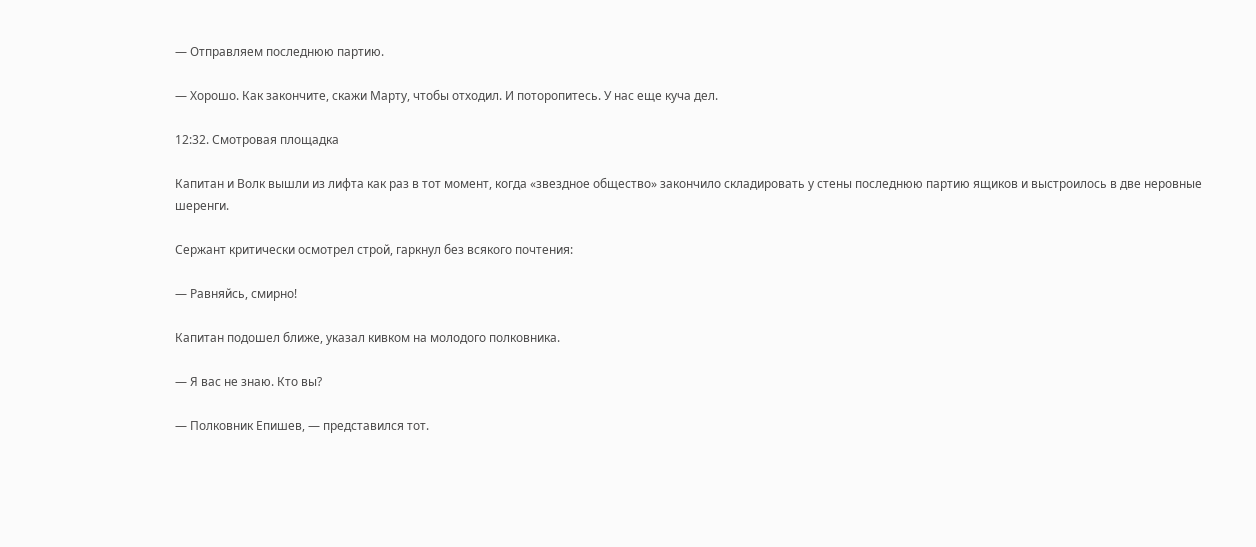— Отправляем последнюю партию.

— Хорошо. Как закончите, скажи Марту, чтобы отходил. И поторопитесь. У нас еще куча дел.

12:32. Смотровая площадка

Капитан и Волк вышли из лифта как раз в тот момент, когда «звездное общество» закончило складировать у стены последнюю партию ящиков и выстроилось в две неровные шеренги.

Сержант критически осмотрел строй, гаркнул без всякого почтения:

— Равняйсь, смирно!

Капитан подошел ближе, указал кивком на молодого полковника.

— Я вас не знаю. Кто вы?

— Полковник Епишев, — представился тот.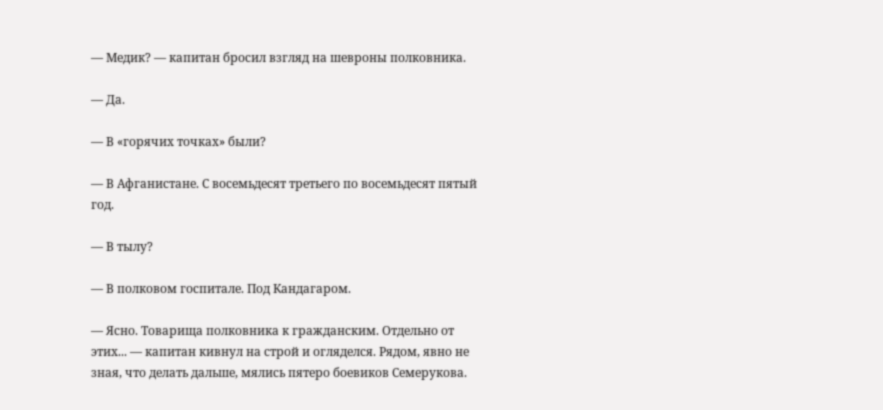— Медик? — капитан бросил взгляд на шевроны полковника.

— Да.

— В «горячих точках» были?

— В Афганистане. С восемьдесят третьего по восемьдесят пятый год.

— В тылу?

— В полковом госпитале. Под Кандагаром.

— Ясно. Товарища полковника к гражданским. Отдельно от этих... — капитан кивнул на строй и огляделся. Рядом, явно не зная, что делать дальше, мялись пятеро боевиков Семерукова.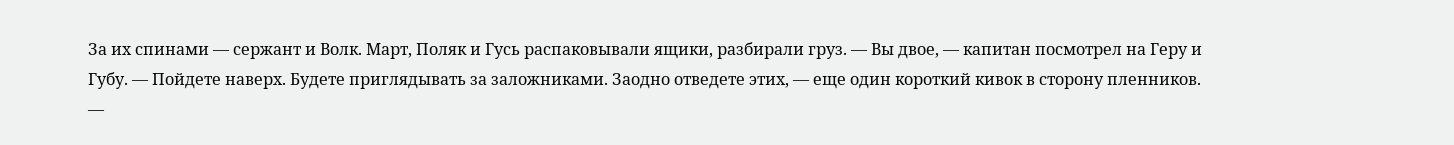За их спинами — сержант и Волк. Март, Поляк и Гусь распаковывали ящики, разбирали груз. — Вы двое, — капитан посмотрел на Геру и Губу. — Пойдете наверх. Будете приглядывать за заложниками. Заодно отведете этих, — еще один короткий кивок в сторону пленников. —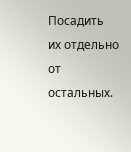Посадить их отдельно от остальных.